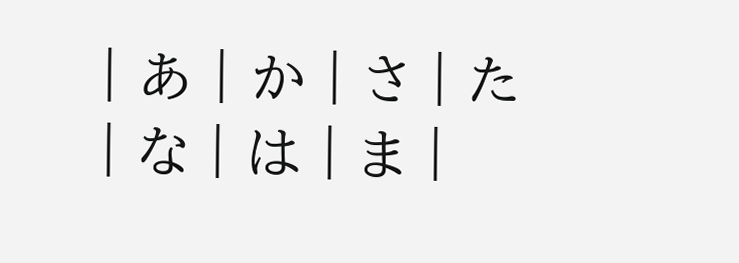| あ | か | さ | た | な | は | ま |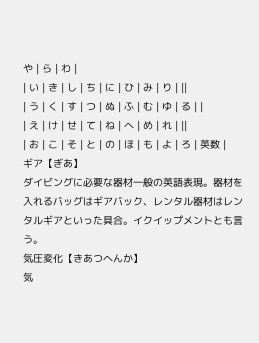や | ら | わ |
| い | き | し | ち | に | ひ | み | り | ||
| う | く | す | つ | ぬ | ふ | む | ゆ | る | |
| え | け | せ | て | ね | へ | め | れ | ||
| お | こ | そ | と | の | ほ | も | よ | ろ | 英数 |
ギア【ぎあ】
ダイビングに必要な器材一般の英語表現。器材を入れるバッグはギアバック、レンタル器材はレンタルギアといった具合。イクイップメントとも言う。
気圧変化【きあつへんか】
気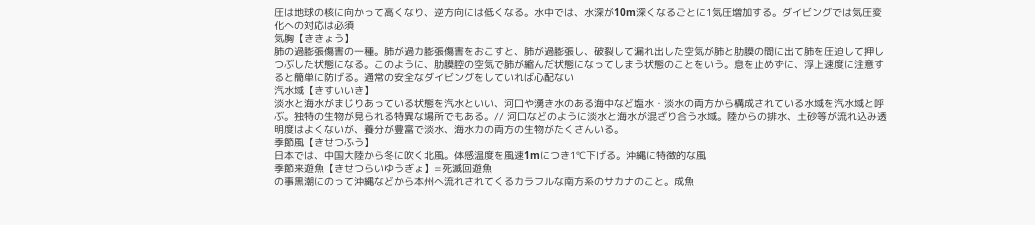圧は地球の核に向かって高くなり、逆方向には低くなる。水中では、水深が10m深くなるごとに1気圧増加する。ダイビングでは気圧変化への対応は必須
気胸【ききょう】
肺の過膨張傷害の一種。肺が過カ膨張傷害をおこすと、肺が過膨張し、破裂して漏れ出した空気が肺と肋膜の間に出て肺を圧迫して押しつぶした状態になる。このように、肋膜腔の空気で肺が縮んだ状態になってしまう状態のことをいう。息を止めずに、浮上速度に注意すると簡単に防げる。通常の安全なダイビングをしていれば心配ない
汽水域【きすいいき】
淡水と海水がまじりあっている状態を汽水といい、河口や湧き水のある海中など塩水・淡水の両方から構成されている水域を汽水域と呼ぶ。独特の生物が見られる特異な場所でもある。// 河口などのように淡水と海水が混ざり合う水域。陸からの排水、土砂等が流れ込み透明度はよくないが、養分が豊富で淡水、海水カの両方の生物がたくさんいる。
季節風【きせつふう】
日本では、中国大陸から冬に吹く北風。体感温度を風速1mにつき1℃下げる。沖縄に特徴的な風
季節来遊魚【きせつらいゆうぎょ】=死滅回遊魚
の事黒潮にのって沖縄などから本州へ流れされてくるカラフルな南方系のサカナのこと。成魚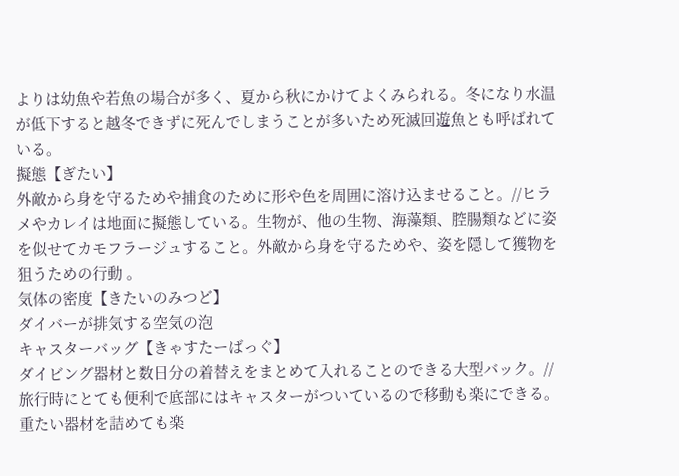よりは幼魚や若魚の場合が多く、夏から秋にかけてよくみられる。冬になり水温が低下すると越冬できずに死んでしまうことが多いため死滅回遊魚とも呼ばれている。
擬態【ぎたい】
外敵から身を守るためや捕食のために形や色を周囲に溶け込ませること。//ヒラメやカレイは地面に擬態している。生物が、他の生物、海藻類、腔腸類などに姿を似せてカモフラージュすること。外敵から身を守るためや、姿を隠して獲物を狙うための行動 。
気体の密度【きたいのみつど】
ダイバーが排気する空気の泡
キャスターバッグ【きゃすたーばっぐ】
ダイビング器材と数日分の着替えをまとめて入れることのできる大型バック。//旅行時にとても便利で底部にはキャスターがついているので移動も楽にできる。重たい器材を詰めても楽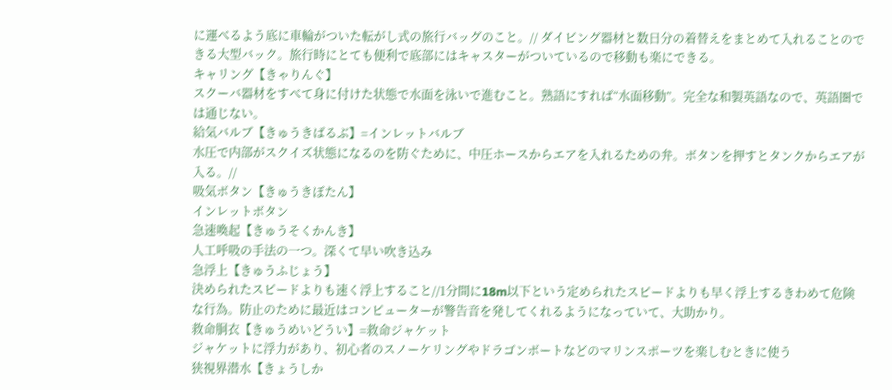に運べるよう底に車輪がついた転がし式の旅行バッグのこと。// ダイビング器材と数日分の着替えをまとめて入れることのできる大型バック。旅行時にとても便利で底部にはキャスターがついているので移動も楽にできる。
キャリング【きゃりんぐ】
スクーバ器材をすべて身に付けた状態で水面を泳いで進むこと。熟語にすれば“水面移動”。完全な和製英語なので、英語圏では通じない。
給気バルブ【きゅうきばるぶ】=インレットバルブ
水圧で内部がスクイズ状態になるのを防ぐために、中圧ホースからエアを入れるための弁。ボタンを押すとタンクからエアが入る。//
吸気ボタン【きゅうきぼたん】
インレットボタン
急速喚起【きゅうそくかんき】
人工呼吸の手法の一つ。深くて早い吹き込み
急浮上【きゅうふじょう】
決められたスピードよりも速く浮上すること//1分間に18m以下という定められたスピードよりも早く浮上するきわめて危険な行為。防止のために最近はコンピューターが警告音を発してくれるようになっていて、大助かり。
救命胴衣【きゅうめいどうい】=救命ジャケット
ジャケットに浮力があり、初心者のスノーケリングやドラゴンボートなどのマリンスポーツを楽しむときに使う
狭視界潜水【きょうしか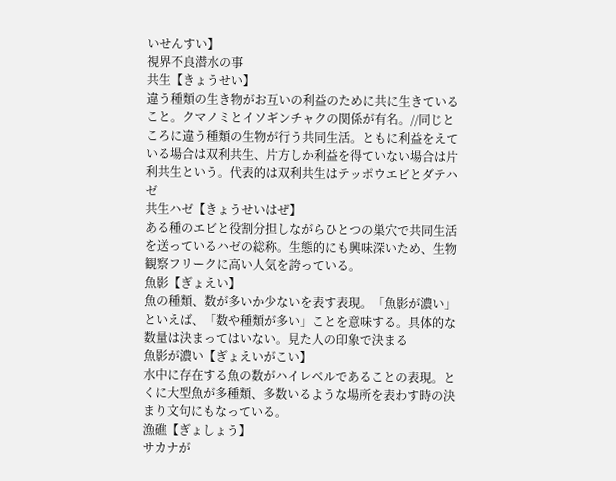いせんすい】
視界不良潜水の事
共生【きょうせい】
違う種類の生き物がお互いの利益のために共に生きていること。クマノミとイソギンチャクの関係が有名。//同じところに違う種類の生物が行う共同生活。ともに利益をえている場合は双利共生、片方しか利益を得ていない場合は片利共生という。代表的は双利共生はテッポウエビとダテハゼ
共生ハゼ【きょうせいはぜ】
ある種のエビと役割分担しながらひとつの巣穴で共同生活を送っているハゼの総称。生態的にも興味深いため、生物観察フリークに高い人気を誇っている。
魚影【ぎょえい】
魚の種類、数が多いか少ないを表す表現。「魚影が濃い」といえば、「数や種類が多い」ことを意味する。具体的な数量は決まってはいない。見た人の印象で決まる
魚影が濃い【ぎょえいがこい】
水中に存在する魚の数がハイレベルであることの表現。とくに大型魚が多種類、多数いるような場所を表わす時の決まり文句にもなっている。
漁礁【ぎょしょう】
サカナが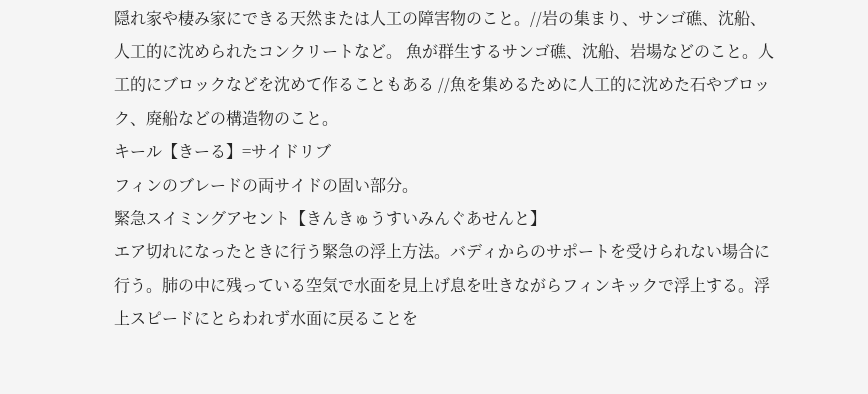隠れ家や棲み家にできる天然または人工の障害物のこと。//岩の集まり、サンゴ礁、沈船、人工的に沈められたコンクリートなど。 魚が群生するサンゴ礁、沈船、岩場などのこと。人工的にブロックなどを沈めて作ることもある //魚を集めるために人工的に沈めた石やブロック、廃船などの構造物のこと。
キール【きーる】=サイドリブ
フィンのブレードの両サイドの固い部分。
緊急スイミングアセント【きんきゅうすいみんぐあせんと】
エア切れになったときに行う緊急の浮上方法。バディからのサポートを受けられない場合に行う。肺の中に残っている空気で水面を見上げ息を吐きながらフィンキックで浮上する。浮上スピードにとらわれず水面に戻ることを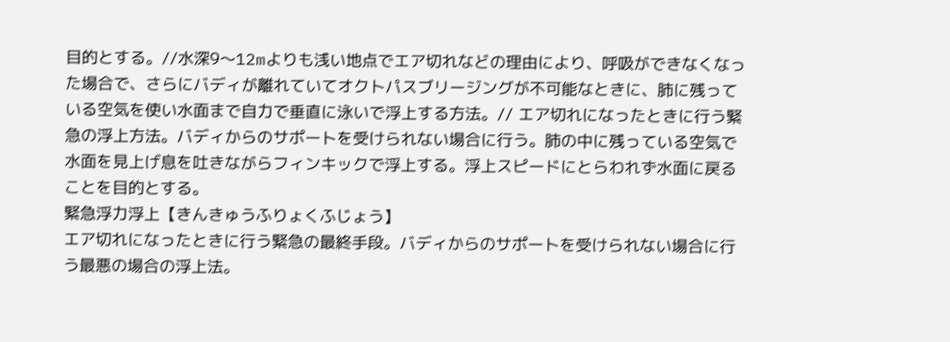目的とする。//水深9〜12mよりも浅い地点でエア切れなどの理由により、呼吸ができなくなった場合で、さらにバディが離れていてオクトパスブリージングが不可能なときに、肺に残っている空気を使い水面まで自力で垂直に泳いで浮上する方法。// エア切れになったときに行う緊急の浮上方法。バディからのサポートを受けられない場合に行う。肺の中に残っている空気で水面を見上げ息を吐きながらフィンキックで浮上する。浮上スピードにとらわれず水面に戻ることを目的とする。
緊急浮力浮上【きんきゅうふりょくふじょう】
エア切れになったときに行う緊急の最終手段。バディからのサポートを受けられない場合に行う最悪の場合の浮上法。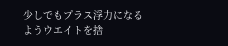少しでもプラス浮力になるようウエイトを捨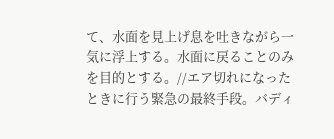て、水面を見上げ息を吐きながら一気に浮上する。水面に戻ることのみを目的とする。//エア切れになったときに行う緊急の最終手段。バディ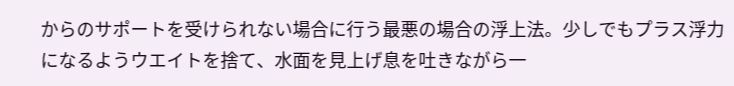からのサポートを受けられない場合に行う最悪の場合の浮上法。少しでもプラス浮力になるようウエイトを捨て、水面を見上げ息を吐きながら一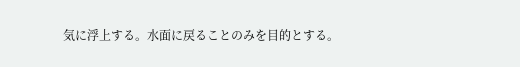気に浮上する。水面に戻ることのみを目的とする。